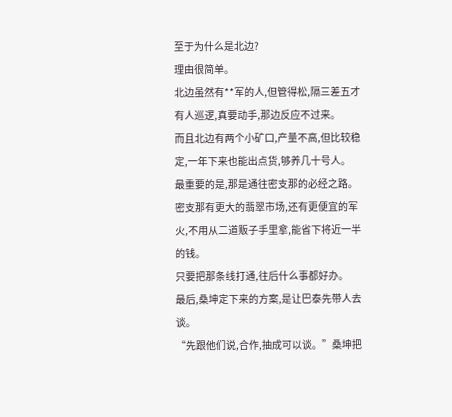至于为什么是北边?
理由很简单。
北边虽然有**军的人,但管得松,隔三差五才有人巡逻,真要动手,那边反应不过来。
而且北边有两个小矿口,产量不高,但比较稳定,一年下来也能出点货,够养几十号人。
最重要的是,那是通往密支那的必经之路。
密支那有更大的翡翠市场,还有更便宜的军火,不用从二道贩子手里拿,能省下将近一半的钱。
只要把那条线打通,往后什么事都好办。
最后,桑坤定下来的方案,是让巴泰先带人去谈。
“先跟他们说,合作,抽成可以谈。”桑坤把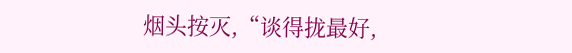烟头按灭,“谈得拢最好,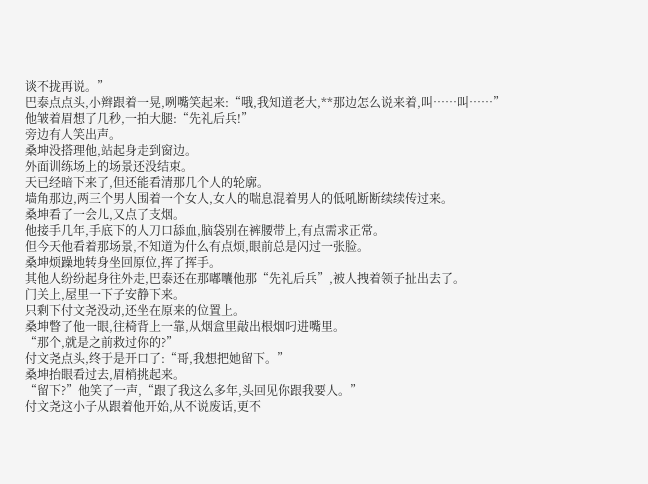谈不拢再说。”
巴泰点点头,小辫跟着一晃,咧嘴笑起来:“哦,我知道老大,**那边怎么说来着,叫……叫……”
他皱着眉想了几秒,一拍大腿:“先礼后兵!”
旁边有人笑出声。
桑坤没搭理他,站起身走到窗边。
外面训练场上的场景还没结束。
天已经暗下来了,但还能看清那几个人的轮廓。
墙角那边,两三个男人围着一个女人,女人的喘息混着男人的低吼断断续续传过来。
桑坤看了一会儿,又点了支烟。
他接手几年,手底下的人刀口舔血,脑袋别在裤腰带上,有点需求正常。
但今天他看着那场景,不知道为什么有点烦,眼前总是闪过一张脸。
桑坤烦躁地转身坐回原位,挥了挥手。
其他人纷纷起身往外走,巴泰还在那嘟囔他那“先礼后兵”,被人拽着领子扯出去了。
门关上,屋里一下子安静下来。
只剩下付文尧没动,还坐在原来的位置上。
桑坤瞥了他一眼,往椅背上一靠,从烟盒里敲出根烟叼进嘴里。
“那个,就是之前救过你的?”
付文尧点头,终于是开口了:“哥,我想把她留下。”
桑坤抬眼看过去,眉梢挑起来。
“留下?”他笑了一声,“跟了我这么多年,头回见你跟我要人。”
付文尧这小子从跟着他开始,从不说废话,更不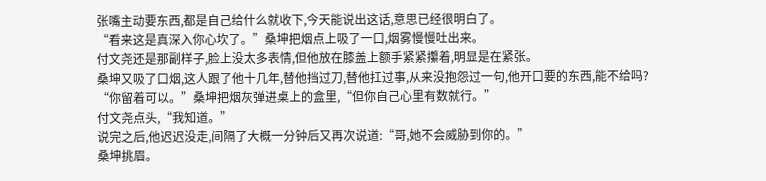张嘴主动要东西,都是自己给什么就收下,今天能说出这话,意思已经很明白了。
“看来这是真深入你心坎了。”桑坤把烟点上吸了一口,烟雾慢慢吐出来。
付文尧还是那副样子,脸上没太多表情,但他放在膝盖上额手紧紧攥着,明显是在紧张。
桑坤又吸了口烟,这人跟了他十几年,替他挡过刀,替他扛过事,从来没抱怨过一句,他开口要的东西,能不给吗?
“你留着可以。”桑坤把烟灰弹进桌上的盒里,“但你自己心里有数就行。”
付文尧点头,“我知道。”
说完之后,他迟迟没走,间隔了大概一分钟后又再次说道:“哥,她不会威胁到你的。”
桑坤挑眉。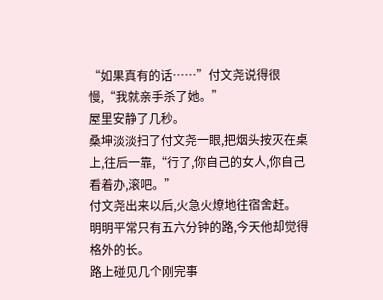“如果真有的话……”付文尧说得很慢,“我就亲手杀了她。”
屋里安静了几秒。
桑坤淡淡扫了付文尧一眼,把烟头按灭在桌上,往后一靠,“行了,你自己的女人,你自己看着办,滚吧。”
付文尧出来以后,火急火燎地往宿舍赶。
明明平常只有五六分钟的路,今天他却觉得格外的长。
路上碰见几个刚完事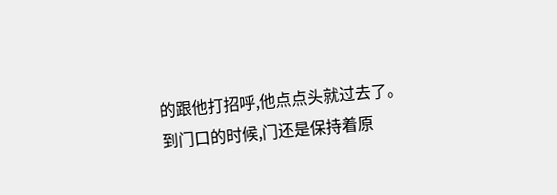的跟他打招呼,他点点头就过去了。
到门口的时候,门还是保持着原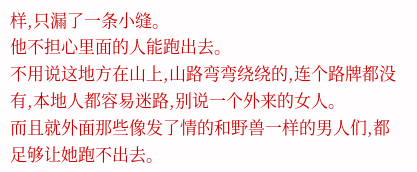样,只漏了一条小缝。
他不担心里面的人能跑出去。
不用说这地方在山上,山路弯弯绕绕的,连个路牌都没有,本地人都容易迷路,别说一个外来的女人。
而且就外面那些像发了情的和野兽一样的男人们,都足够让她跑不出去。